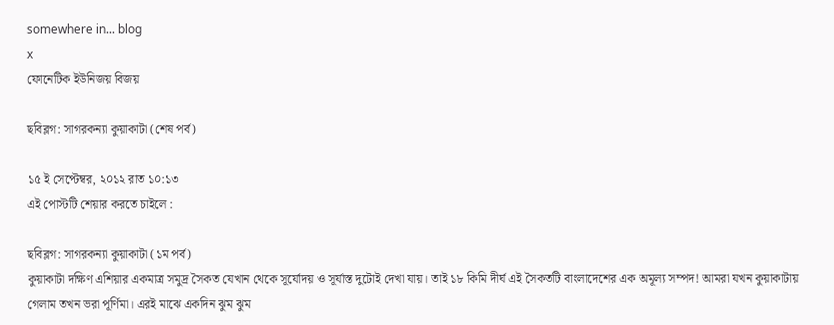somewhere in... blog
x
ফোনেটিক ইউনিজয় বিজয়

ছবিব্লগ: সাগরকন্যা কুয়াকাটা (শেষ পর্ব)

১৫ ই সেপ্টেম্বর, ২০১২ রাত ১০:১৩
এই পোস্টটি শেয়ার করতে চাইলে :

ছবিব্লগ: সাগরকন্যা কুয়াকাটা (১ম পর্ব)
কুয়াকাটা দক্ষিণ এশিয়ার একমাত্র সমুদ্র সৈকত যেখান থেকে সূর্যোদয় ও সূর্যাস্ত দুটোই দেখা যায়। তাই ১৮ কিমি দীর্ঘ এই সৈকতটি বাংলাদেশের এক অমূল্য সম্পদ! আমরা যখন কুয়াকাটায় গেলাম তখন ভরা পূর্ণিমা। এরই মাঝে একদিন ঝুম ঝুম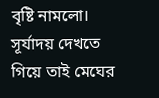বৃষ্টি নামলো। সূর্যাদয় দেখতে গিয়ে তাই মেঘের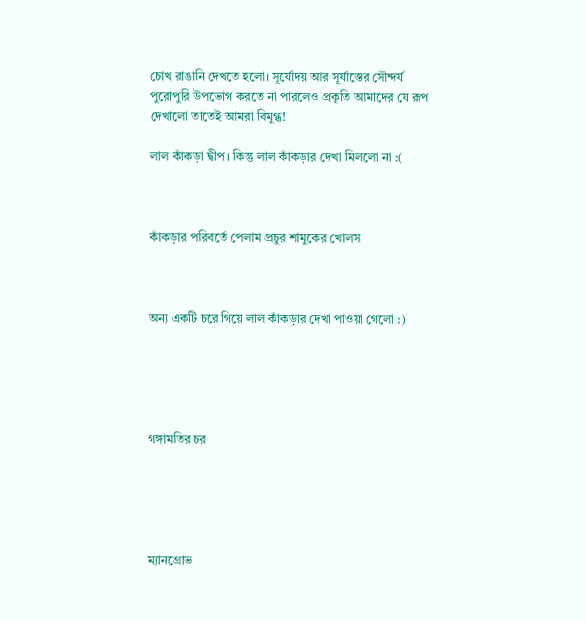চোখ রাঙানি দেখতে হলো। সূর্যোদয় আর সূর্যাস্তের সৌন্দর্য পুরোপুরি উপভোগ করতে না পারলেও প্রকৃতি আমাদের যে রূপ দেখালো তাতেই আমরা বিমুগ্ধ!

লাল কাঁকড়া দ্বীপ। কিন্তু লাল কাঁকড়ার দেখা মিললো না :(



কাঁকড়ার পরিবর্তে পেলাম প্রচুর শামুকের খোলস



অন্য একটি চরে গিয়ে লাল কাঁকড়ার দেখা পাওয়া গেলো :)





গঙ্গামতির চর





ম্যানগ্রোভ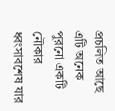প্রচলিত আছে এটি অনেক পুরনো একটি নৌকার ধ্বংসাবশেষ যার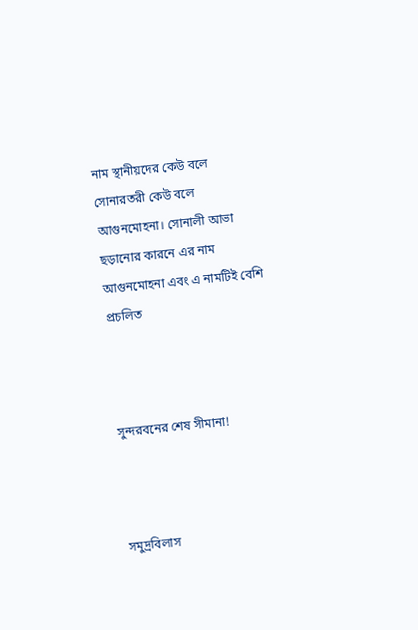নাম স্থানীয়দের কেউ বলে সোনারতরী কেউ বলে আগুনমোহনা। সোনালী আভা ছড়ানোর কারনে এর নাম আগুনমোহনা এবং এ নামটিই বেশি প্রচলিত



সুন্দরবনের শেষ সীমানা!



সমুদ্রবিলাস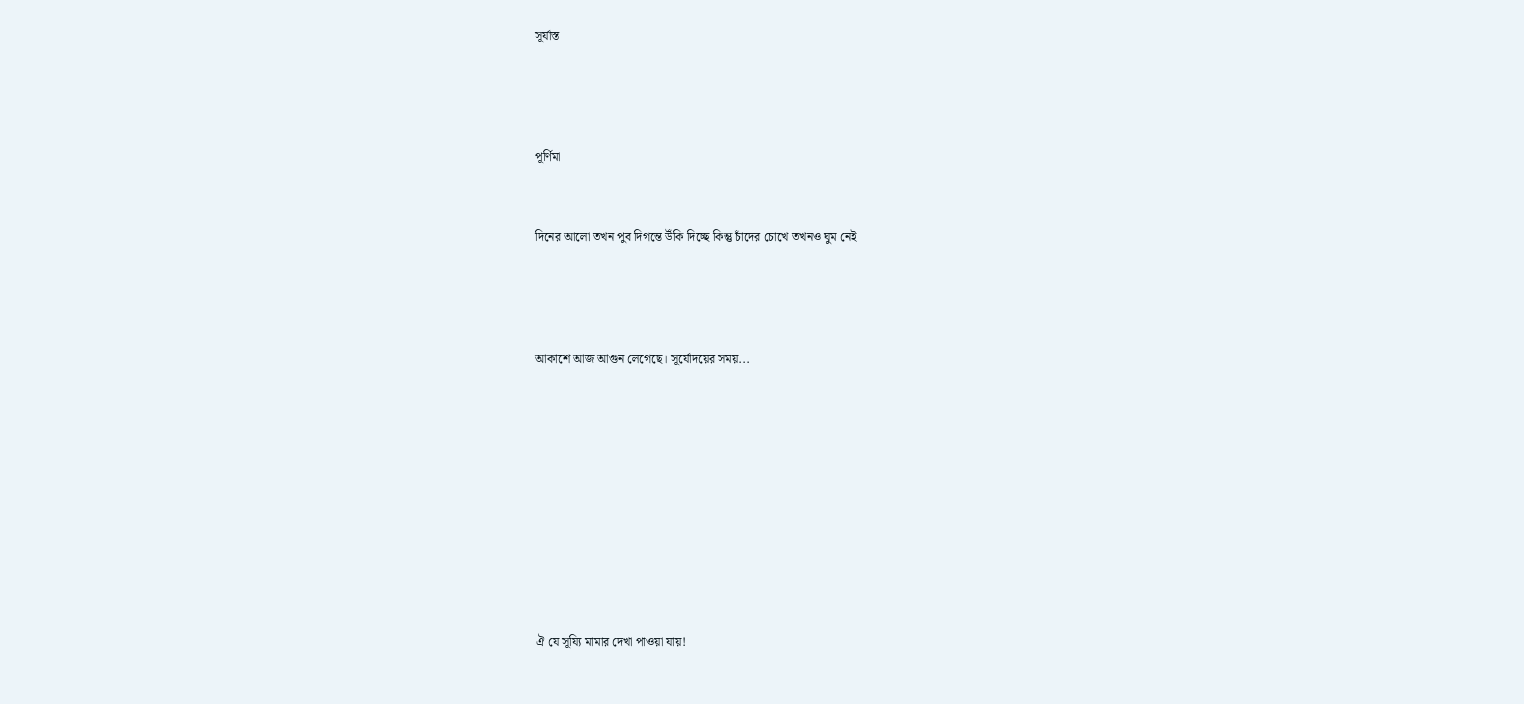সূর্যাস্ত





পূর্ণিমা



দিনের আলো তখন পুব দিগন্তে উঁকি দিচ্ছে কিন্তু চাঁদের চোখে তখনও ঘুম নেই





আকাশে আজ আগুন লেগেছে। সূর্যোদয়ের সময়...













ঐ যে সূয্যি মামার দেখা পাওয়া যায়!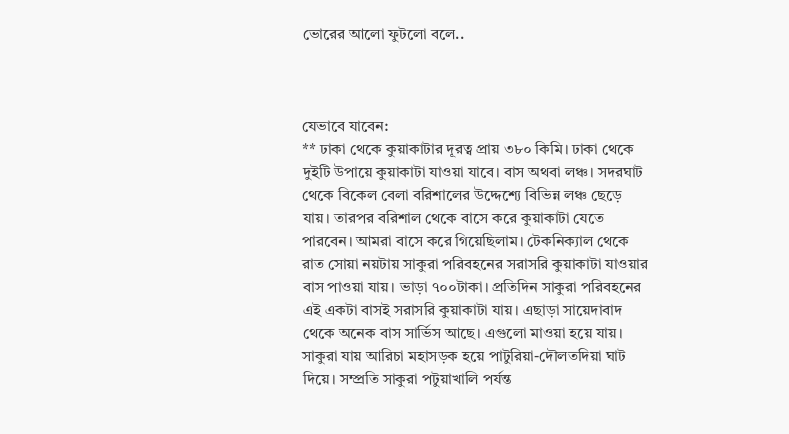ভোরের আলো ফুটলো বলে..



যেভাবে যাবেন:
** ঢাকা থেকে কুয়াকাটার দূরত্ব প্রায় ৩৮০ কিমি। ঢাকা থেকে দুইটি উপায়ে কুয়াকাটা যাওয়া যাবে। বাস অথবা লঞ্চ। সদরঘাট থেকে বিকেল বেলা বরিশালের উদ্দেশ্যে বিভিন্ন লঞ্চ ছেড়ে যায়। তারপর বরিশাল থেকে বাসে করে কুয়াকাটা যেতে পারবেন। আমরা বাসে করে গিয়েছিলাম। টেকনিক্যাল থেকে রাত সোয়া নয়টায় সাকুরা পরিবহনের সরাসরি কুয়াকাটা যাওয়ার বাস পাওয়া যায়। ভাড়া ৭০০টাকা। প্রতিদিন সাকুরা পরিবহনের এই একটা বাসই সরাসরি কুয়াকাটা যায়। এছাড়া সায়েদাবাদ থেকে অনেক বাস সার্ভিস আছে। এগুলো মাওয়া হয়ে যায়। সাকুরা যায় আরিচা মহাসড়ক হয়ে পাটুরিয়া-দৌলতদিয়া ঘাট দিয়ে। সম্প্রতি সাকুরা পটুয়াখালি পর্যন্ত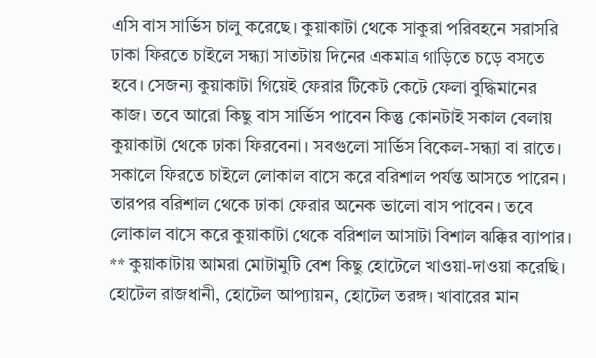এসি বাস সার্ভিস চালু করেছে। কুয়াকাটা থেকে সাকুরা পরিবহনে সরাসরি ঢাকা ফিরতে চাইলে সন্ধ্যা সাতটায় দিনের একমাত্র গাড়িতে চড়ে বসতে হবে। সেজন্য কুয়াকাটা গিয়েই ফেরার টিকেট কেটে ফেলা বুদ্ধিমানের কাজ। তবে আরো কিছু বাস সার্ভিস পাবেন কিন্তু কোনটাই সকাল বেলায় কুয়াকাটা থেকে ঢাকা ফিরবেনা। সবগুলো সার্ভিস বিকেল-সন্ধ্যা বা রাতে। সকালে ফিরতে চাইলে লোকাল বাসে করে বরিশাল পর্যন্ত আসতে পারেন। তারপর বরিশাল থেকে ঢাকা ফেরার অনেক ভালো বাস পাবেন। তবে লোকাল বাসে করে কুয়াকাটা থেকে বরিশাল আসাটা বিশাল ঝক্কির ব্যাপার।
** কুয়াকাটায় আমরা মোটামুটি বেশ কিছু হোটেলে খাওয়া-দাওয়া করেছি। হোটেল রাজধানী, হোটেল আপ্যায়ন, হোটেল তরঙ্গ। খাবারের মান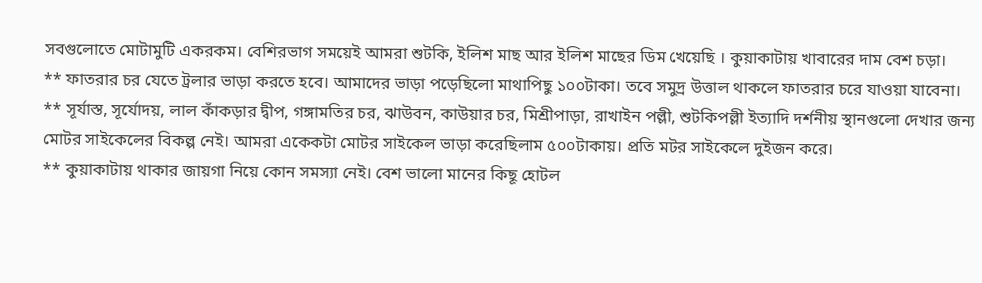সবগুলোতে মোটামুটি একরকম। বেশিরভাগ সময়েই আমরা শুটকি, ইলিশ মাছ আর ইলিশ মাছের ডিম খেয়েছি । কুয়াকাটায় খাবারের দাম বেশ চড়া।
** ফাতরার চর যেতে ট্রলার ভাড়া করতে হবে। আমাদের ভাড়া পড়েছিলো মাথাপিছু ১০০টাকা। তবে সমুদ্র উত্তাল থাকলে ফাতরার চরে যাওয়া যাবেনা।
** সূর্যাস্ত, সূর্যোদয়, লাল কাঁকড়ার দ্বীপ, গঙ্গামতির চর, ঝাউবন, কাউয়ার চর, মিশ্রীপাড়া, রাখাইন পল্লী, শুটকিপল্লী ইত্যাদি দর্শনীয় স্থানগুলো দেখার জন্য মোটর সাইকেলের বিকল্প নেই। আমরা একেকটা মোটর সাইকেল ভাড়া করেছিলাম ৫০০টাকায়। প্রতি মটর সাইকেলে দুইজন করে।
** কুয়াকাটায় থাকার জায়গা নিয়ে কোন সমস্যা নেই। বেশ ভালো মানের কিছূ হোটল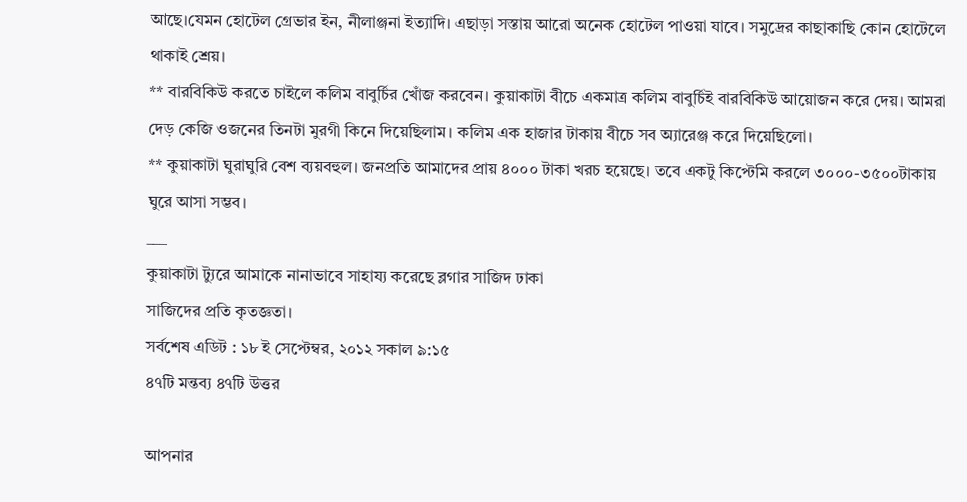আছে।যেমন হোটেল গ্রেভার ইন, নীলাঞ্জনা ইত্যাদি। এছাড়া সস্তায় আরো অনেক হোটেল পাওয়া যাবে। সমুদ্রের কাছাকাছি কোন হোটেলে থাকাই শ্রেয়।
** বারবিকিউ করতে চাইলে কলিম বাবুর্চির খোঁজ করবেন। কুয়াকাটা বীচে একমাত্র কলিম বাবুর্চিই বারবিকিউ আয়োজন করে দেয়। আমরা দেড় কেজি ওজনের তিনটা মুরগী কিনে দিয়েছিলাম। কলিম এক হাজার টাকায় বীচে সব অ্যারেঞ্জ করে দিয়েছিলো।
** কুয়াকাটা ঘুরাঘুরি বেশ ব্যয়বহুল। জনপ্রতি আমাদের প্রায় ৪০০০ টাকা খরচ হয়েছে। তবে একটু কিপ্টেমি করলে ৩০০০-৩৫০০টাকায় ঘুরে আসা সম্ভব।
___
কুয়াকাটা ট্যুরে আমাকে নানাভাবে সাহায্য করেছে ব্লগার সাজিদ ঢাকা
সাজিদের প্রতি কৃতজ্ঞতা।
সর্বশেষ এডিট : ১৮ ই সেপ্টেম্বর, ২০১২ সকাল ৯:১৫
৪৭টি মন্তব্য ৪৭টি উত্তর

আপনার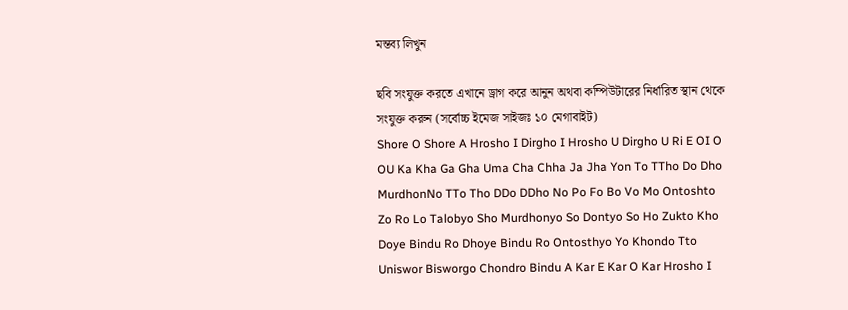মন্তব্য লিখুন

ছবি সংযুক্ত করতে এখানে ড্রাগ করে আনুন অথবা কম্পিউটারের নির্ধারিত স্থান থেকে সংযুক্ত করুন (সর্বোচ্চ ইমেজ সাইজঃ ১০ মেগাবাইট)
Shore O Shore A Hrosho I Dirgho I Hrosho U Dirgho U Ri E OI O OU Ka Kha Ga Gha Uma Cha Chha Ja Jha Yon To TTho Do Dho MurdhonNo TTo Tho DDo DDho No Po Fo Bo Vo Mo Ontoshto Zo Ro Lo Talobyo Sho Murdhonyo So Dontyo So Ho Zukto Kho Doye Bindu Ro Dhoye Bindu Ro Ontosthyo Yo Khondo Tto Uniswor Bisworgo Chondro Bindu A Kar E Kar O Kar Hrosho I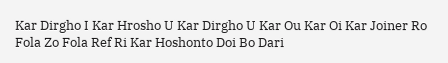Kar Dirgho I Kar Hrosho U Kar Dirgho U Kar Ou Kar Oi Kar Joiner Ro Fola Zo Fola Ref Ri Kar Hoshonto Doi Bo Dari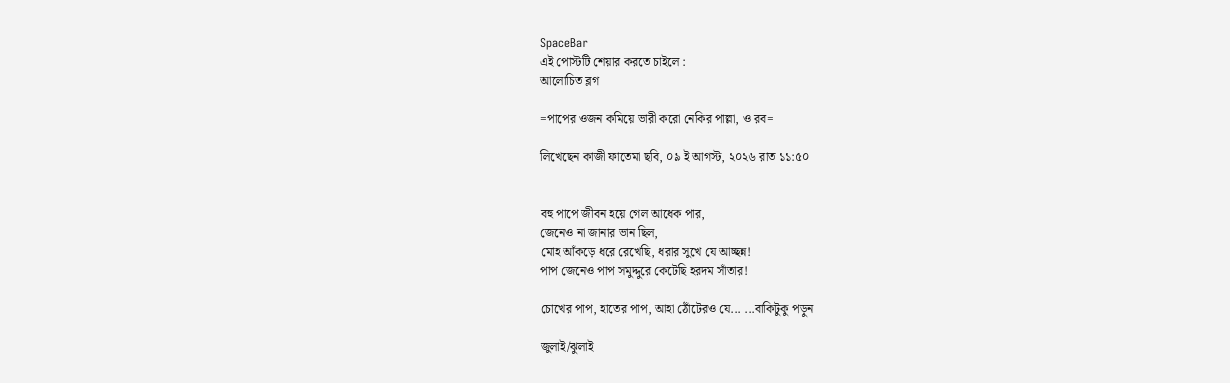SpaceBar
এই পোস্টটি শেয়ার করতে চাইলে :
আলোচিত ব্লগ

=পাপের ওজন কমিয়ে ভারী করো নেকির পাল্লা, ও রব=

লিখেছেন কাজী ফাতেমা ছবি, ০৯ ই আগস্ট, ২০২৬ রাত ১১:৫০


বহু পাপে জীবন হয়ে গেল আধেক পার,
জেনেও না জানার ভান ছিল,
মোহ আঁকড়ে ধরে রেখেছি, ধরার সুখে যে আচ্ছন্ন!
পাপ জেনেও পাপ সমুদ্দুরে কেটেছি হরদম সাঁতার!

চোখের পাপ, হাতের পাপ, আহা ঠোঁটেরও যে... ...বাকিটুকু পড়ুন

জুলাই/ঝুলাই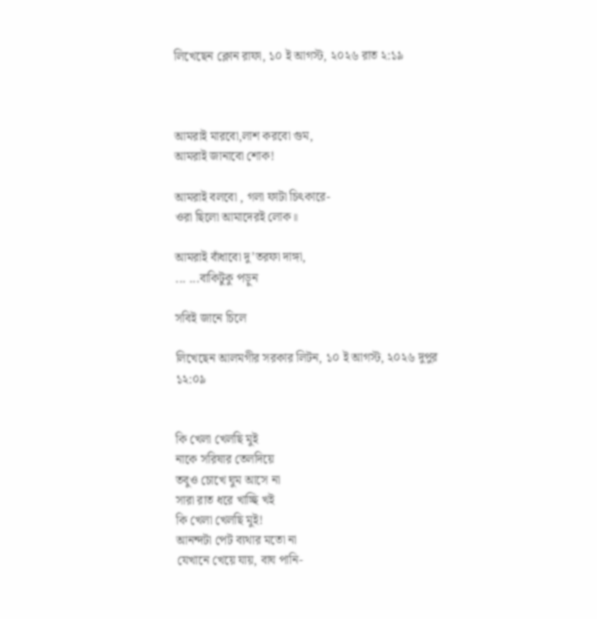লিখেছেন ক্লোন রাফা, ১০ ই আগস্ট, ২০২৬ রাত ২:১৯



আমরাই মারবো,লাশ করবো গুম,
আমরাই জানাবো শোক!

আমরাই বলবো , গলা ফাটা চিৎকারে-
ওরা ছিলো আমাদেরই লোক॥

আমরাই বাঁধাবো দু’তরফা দাঙ্গা,
... ...বাকিটুকু পড়ুন

সবিই জানে চিলে

লিখেছেন আলমগীর সরকার লিটন, ১০ ই আগস্ট, ২০২৬ দুপুর ১২:০৯


কি খেলা খেলছি মুই
নাকে সরিষার তেলদিয়ে
তবুও চোখে ঘুম আসে না
সারা রাত ধরে খাচ্ছি খই
কি খেলা খেলছি মুই!
আনন্দটা পেট ব্যথার মতো না
যেখানে খেয়ে যায়, বাঘ পানি-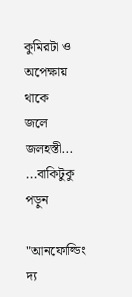কুমিরটা ও অপেক্ষায় থাকে
জলে জলহস্তী... ...বাকিটুকু পড়ুন

"আনফোল্ডিং দ্য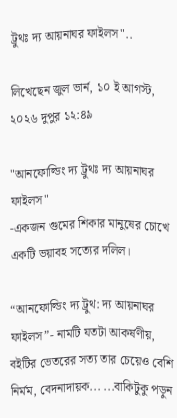ট্রুথঃ দ্য আয়নাঘর ফাইলস"..

লিখেছেন জুল ভার্ন, ১০ ই আগস্ট, ২০২৬ দুপুর ১২:৪৯

"আনফোল্ডিং দ্য ট্রুথঃ দ্য আয়নাঘর ফাইলস"
-একজন গুমের শিকার মানুষের চোখে একটি ভয়াবহ সত্যের দলিল।

“আনফোল্ডিং দ্য ট্রুথ: দ্য আয়নাঘর ফাইলস”- নামটি যতটা আকর্ষণীয়, বইটির ভেতরের সত্য তার চেয়েও বেশি নির্মম, বেদনাদায়ক... ...বাকিটুকু পড়ুন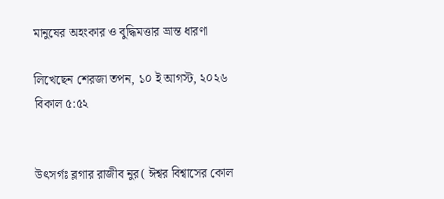মানুষের অহংকার ও বুদ্ধিমত্তার ভ্রান্ত ধারণা

লিখেছেন শেরজা তপন, ১০ ই আগস্ট, ২০২৬ বিকাল ৫:৫২


উৎসর্গঃ ব্লগার রাজীব নুর( ঈশ্বর বিশ্বাসের কোল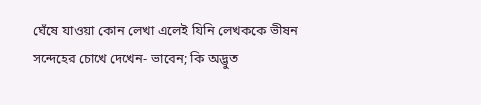ঘেঁষে যাওয়া কোন লেখা এলেই যিনি লেখককে ভীষন সন্দেহের চোখে দেখেন- ভাবেন; কি অদ্ভুত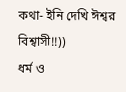কথা- ইনি দেখি ঈশ্বর বিশ্বাসী!!))
ধর্ম ও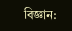বিজ্ঞান: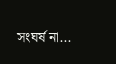সংঘর্ষ না...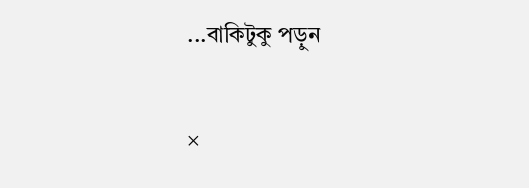...বাকিটুকু পড়ুন

×